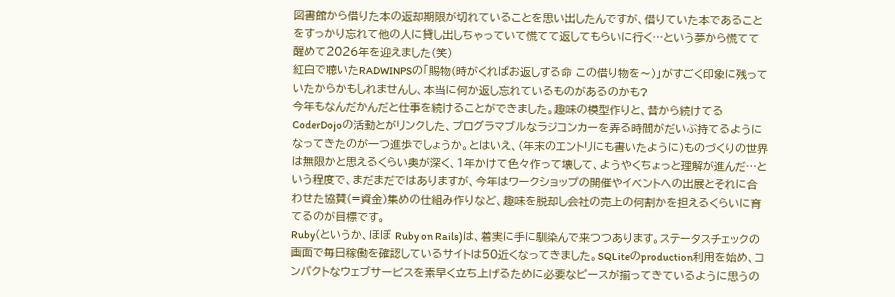図書館から借りた本の返却期限が切れていることを思い出したんですが、借りていた本であることをすっかり忘れて他の人に貸し出しちゃっていて慌てて返してもらいに行く…という夢から慌てて醒めて2026年を迎えました(笑)
紅白で聴いたRADWINPSの「賜物(時がくればお返しする命 この借り物を〜)」がすごく印象に残っていたからかもしれませんし、本当に何か返し忘れているものがあるのかも?
今年もなんだかんだと仕事を続けることができました。趣味の模型作りと、昔から続けてるCoderDojoの活動とがリンクした、プログラマブルなラジコンカーを弄る時間がだいぶ持てるようになってきたのが一つ進歩でしょうか。とはいえ、(年末のエントリにも書いたように)ものづくりの世界は無限かと思えるくらい奥が深く、1年かけて色々作って壊して、ようやくちょっと理解が進んだ…という程度で、まだまだではありますが、今年はワークショップの開催やイベントへの出展とそれに合わせた協賛(=資金)集めの仕組み作りなど、趣味を脱却し会社の売上の何割かを担えるくらいに育てるのが目標です。
Ruby(というか、ほぼ Ruby on Rails)は、着実に手に馴染んで来つつあります。ステータスチェックの画面で毎日稼働を確認しているサイトは50近くなってきました。SQLiteのproduction利用を始め、コンパクトなウェブサービスを素早く立ち上げるために必要なピースが揃ってきているように思うの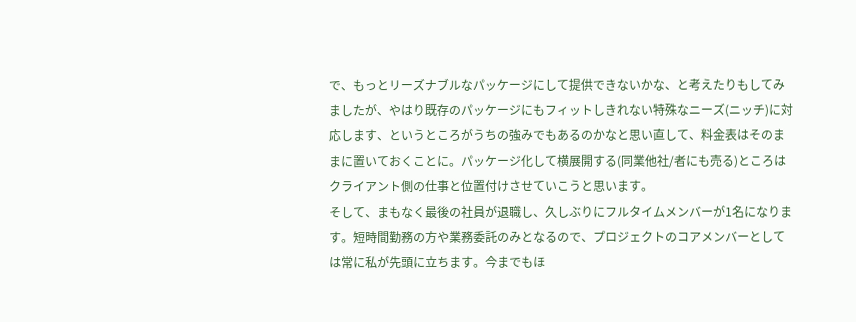で、もっとリーズナブルなパッケージにして提供できないかな、と考えたりもしてみましたが、やはり既存のパッケージにもフィットしきれない特殊なニーズ(ニッチ)に対応します、というところがうちの強みでもあるのかなと思い直して、料金表はそのままに置いておくことに。パッケージ化して横展開する(同業他社/者にも売る)ところはクライアント側の仕事と位置付けさせていこうと思います。
そして、まもなく最後の社員が退職し、久しぶりにフルタイムメンバーが1名になります。短時間勤務の方や業務委託のみとなるので、プロジェクトのコアメンバーとしては常に私が先頭に立ちます。今までもほ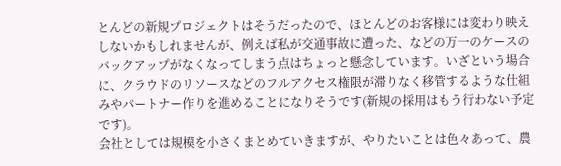とんどの新規プロジェクトはそうだったので、ほとんどのお客様には変わり映えしないかもしれませんが、例えば私が交通事故に遭った、などの万一のケースのバックアップがなくなってしまう点はちょっと懸念しています。いざという場合に、クラウドのリソースなどのフルアクセス権限が滞りなく移管するような仕組みやパートナー作りを進めることになりそうです(新規の採用はもう行わない予定です)。
会社としては規模を小さくまとめていきますが、やりたいことは色々あって、農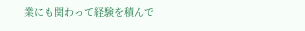業にも関わって経験を積んで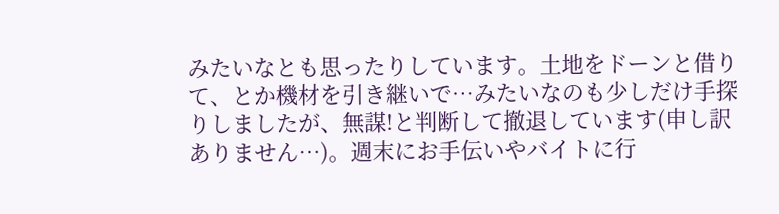みたいなとも思ったりしています。土地をドーンと借りて、とか機材を引き継いで…みたいなのも少しだけ手探りしましたが、無謀!と判断して撤退しています(申し訳ありません…)。週末にお手伝いやバイトに行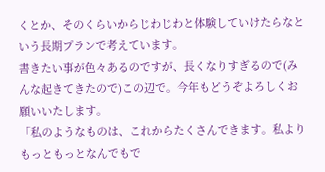くとか、そのくらいからじわじわと体験していけたらなという長期プランで考えています。
書きたい事が色々あるのですが、長くなりすぎるので(みんな起きてきたので)この辺で。今年もどうぞよろしくお願いいたします。
「私のようなものは、これからたくさんできます。私よりもっともっとなんでもで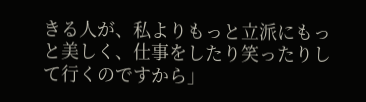きる人が、私よりもっと立派にもっと美しく、仕事をしたり笑ったりして行くのですから」